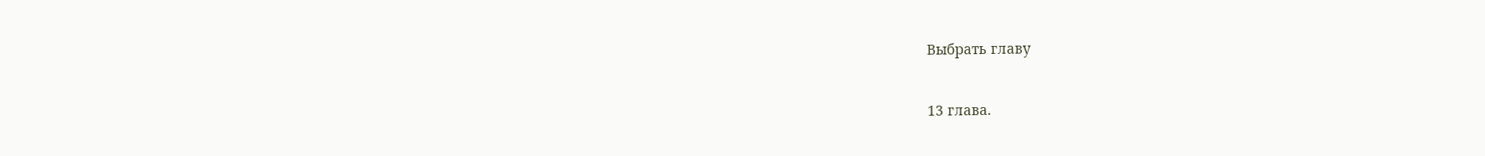Выбрать главу

13 глава.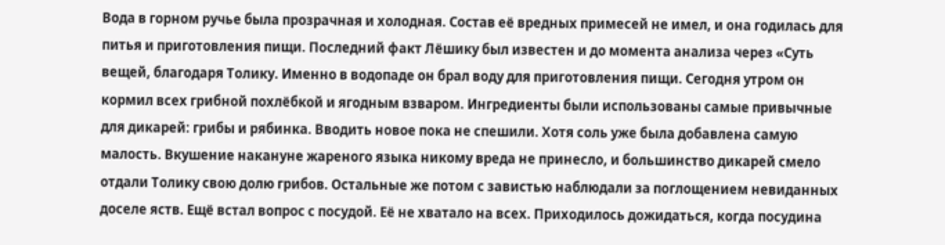Вода в горном ручье была прозрачная и холодная. Состав её вредных примесей не имел, и она годилась для питья и приготовления пищи. Последний факт Лёшику был известен и до момента анализа через «Суть вещей, благодаря Толику. Именно в водопаде он брал воду для приготовления пищи. Сегодня утром он кормил всех грибной похлёбкой и ягодным взваром. Ингредиенты были использованы самые привычные для дикарей: грибы и рябинка. Вводить новое пока не спешили. Хотя соль уже была добавлена самую малость. Вкушение накануне жареного языка никому вреда не принесло, и большинство дикарей смело отдали Толику свою долю грибов. Остальные же потом с завистью наблюдали за поглощением невиданных доселе яств. Ещё встал вопрос с посудой. Её не хватало на всех. Приходилось дожидаться, когда посудина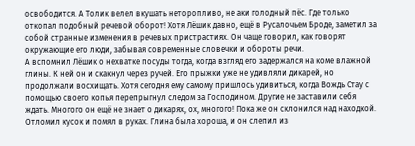освободится. А Толик велел вкушать неторопливо, не аки голодный пёс. Где только откопал подобный речевой оборот! Хотя Лёшик давно, ещё в Русалочьем Броде, заметил за собой странные изменения в речевых пристрастиях. Он чаще говорил, как говорят окружающие его люди, забывая современные словечки и обороты речи.
А вспомнил Лёшик о нехватке посуды тогда, когда взгляд его задержался на коме влажной глины. К ней он и скакнул через ручей. Его прыжки уже не удивляли дикарей, но продолжали восхищать. Хотя сегодня ему самому пришлось удивиться, когда Вождь Стау с помощью своего копья перепрыгнул следом за Господином. Другие не заставили себя ждать. Многого он ещё не знает о дикарях, ох, многого! Пока же он склонился над находкой. Отломил кусок и помял в руках. Глина была хороша, и он слепил из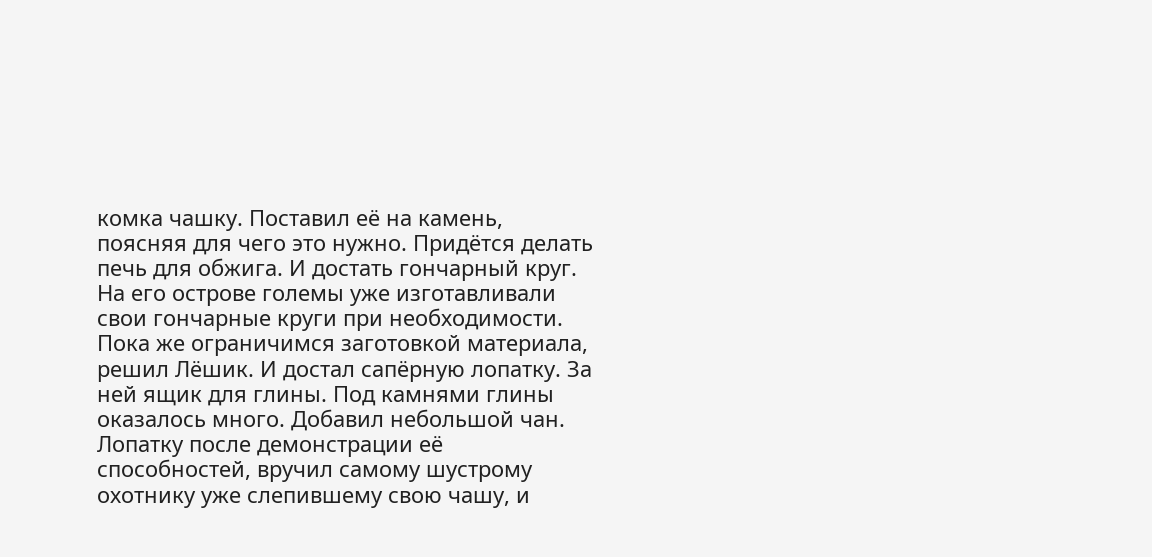комка чашку. Поставил её на камень, поясняя для чего это нужно. Придётся делать печь для обжига. И достать гончарный круг. На его острове големы уже изготавливали свои гончарные круги при необходимости. Пока же ограничимся заготовкой материала, решил Лёшик. И достал сапёрную лопатку. За ней ящик для глины. Под камнями глины оказалось много. Добавил небольшой чан. Лопатку после демонстрации её способностей, вручил самому шустрому охотнику уже слепившему свою чашу, и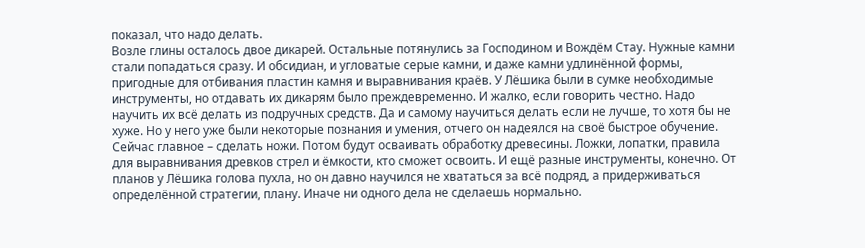показал, что надо делать.
Возле глины осталось двое дикарей. Остальные потянулись за Господином и Вождём Стау. Нужные камни стали попадаться сразу. И обсидиан, и угловатые серые камни, и даже камни удлинённой формы, пригодные для отбивания пластин камня и выравнивания краёв. У Лёшика были в сумке необходимые инструменты, но отдавать их дикарям было преждевременно. И жалко, если говорить честно. Надо научить их всё делать из подручных средств. Да и самому научиться делать если не лучше, то хотя бы не хуже. Но у него уже были некоторые познания и умения, отчего он надеялся на своё быстрое обучение. Сейчас главное – сделать ножи. Потом будут осваивать обработку древесины. Ложки, лопатки, правила для выравнивания древков стрел и ёмкости, кто сможет освоить. И ещё разные инструменты, конечно. От планов у Лёшика голова пухла, но он давно научился не хвататься за всё подряд, а придерживаться определённой стратегии, плану. Иначе ни одного дела не сделаешь нормально.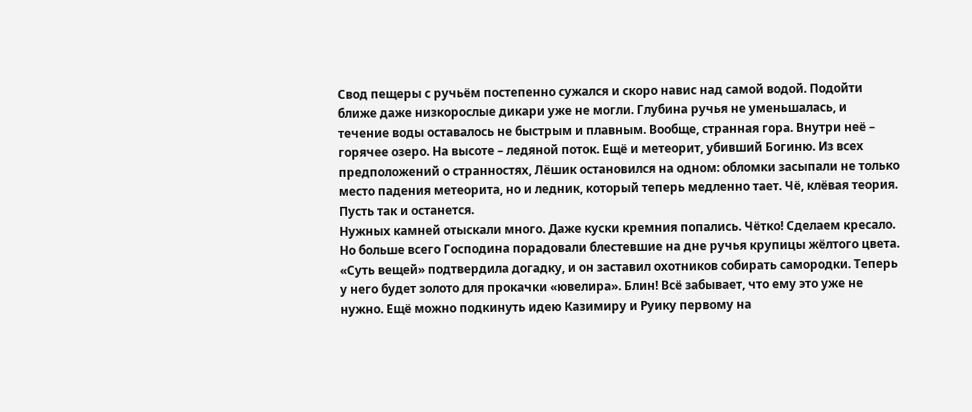Свод пещеры с ручьём постепенно сужался и скоро навис над самой водой. Подойти ближе даже низкорослые дикари уже не могли. Глубина ручья не уменьшалась, и течение воды оставалось не быстрым и плавным. Вообще, странная гора. Внутри неё – горячее озеро. На высоте – ледяной поток. Ещё и метеорит, убивший Богиню. Из всех предположений о странностях, Лёшик остановился на одном: обломки засыпали не только место падения метеорита, но и ледник, который теперь медленно тает. Чё, клёвая теория. Пусть так и останется.
Нужных камней отыскали много. Даже куски кремния попались. Чётко! Сделаем кресало.
Но больше всего Господина порадовали блестевшие на дне ручья крупицы жёлтого цвета. «Суть вещей» подтвердила догадку, и он заставил охотников собирать самородки. Теперь у него будет золото для прокачки «ювелира». Блин! Всё забывает, что ему это уже не нужно. Ещё можно подкинуть идею Казимиру и Руику первому на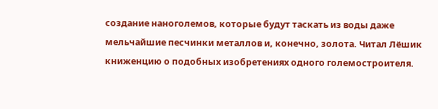создание наноголемов, которые будут таскать из воды даже мельчайшие песчинки металлов и, конечно, золота. Читал Лёшик книженцию о подобных изобретениях одного големостроителя.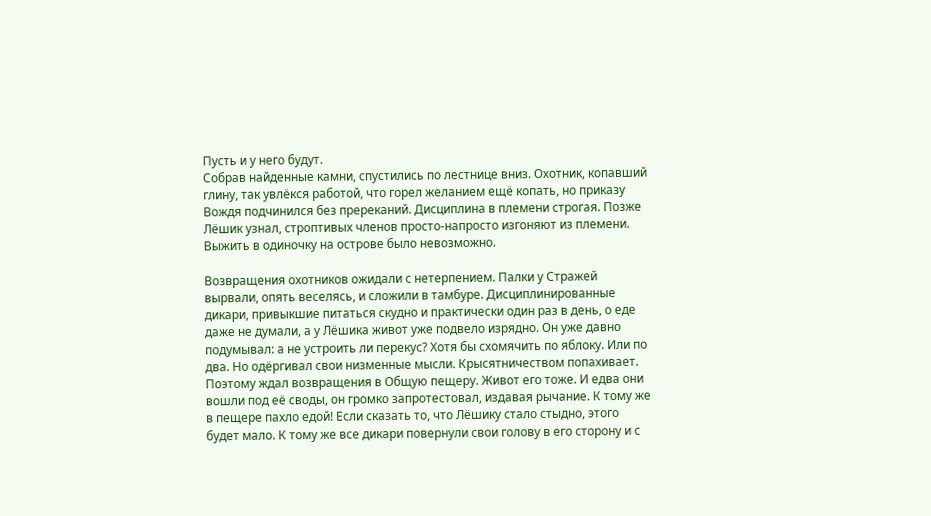Пусть и у него будут.
Собрав найденные камни, спустились по лестнице вниз. Охотник, копавший глину, так увлёкся работой, что горел желанием ещё копать, но приказу Вождя подчинился без пререканий. Дисциплина в племени строгая. Позже Лёшик узнал, строптивых членов просто-напросто изгоняют из племени. Выжить в одиночку на острове было невозможно.

Возвращения охотников ожидали с нетерпением. Палки у Стражей вырвали, опять веселясь, и сложили в тамбуре. Дисциплинированные дикари, привыкшие питаться скудно и практически один раз в день, о еде даже не думали, а у Лёшика живот уже подвело изрядно. Он уже давно подумывал: а не устроить ли перекус? Хотя бы схомячить по яблоку. Или по два. Но одёргивал свои низменные мысли. Крысятничеством попахивает. Поэтому ждал возвращения в Общую пещеру. Живот его тоже. И едва они вошли под её своды, он громко запротестовал, издавая рычание. К тому же в пещере пахло едой! Если сказать то, что Лёшику стало стыдно, этого будет мало. К тому же все дикари повернули свои голову в его сторону и с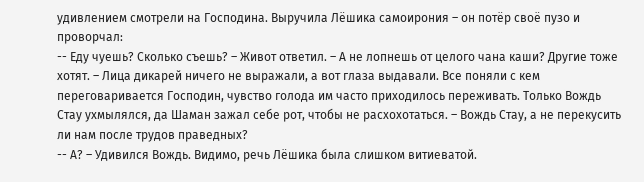удивлением смотрели на Господина. Выручила Лёшика самоирония – он потёр своё пузо и проворчал:
-- Еду чуешь? Сколько съешь? – Живот ответил. – А не лопнешь от целого чана каши? Другие тоже хотят. – Лица дикарей ничего не выражали, а вот глаза выдавали. Все поняли с кем переговаривается Господин, чувство голода им часто приходилось переживать. Только Вождь Стау ухмылялся, да Шаман зажал себе рот, чтобы не расхохотаться. – Вождь Стау, а не перекусить ли нам после трудов праведных?
-- А? – Удивился Вождь. Видимо, речь Лёшика была слишком витиеватой.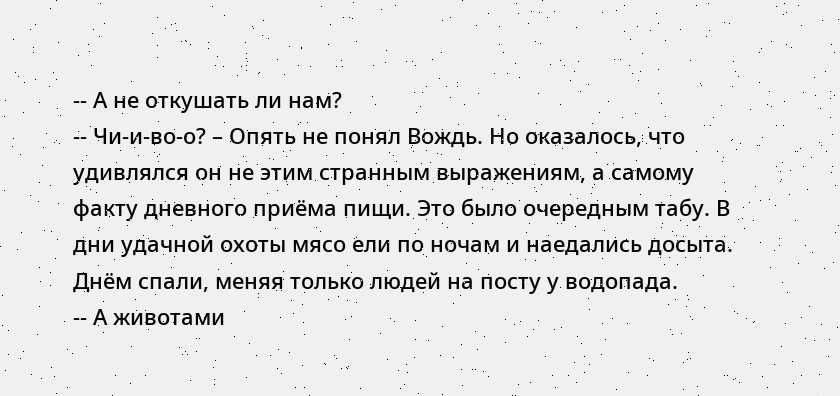-- А не откушать ли нам?
-- Чи-и-во-о? – Опять не понял Вождь. Но оказалось, что удивлялся он не этим странным выражениям, а самому факту дневного приёма пищи. Это было очередным табу. В дни удачной охоты мясо ели по ночам и наедались досыта. Днём спали, меняя только людей на посту у водопада.
-- А животами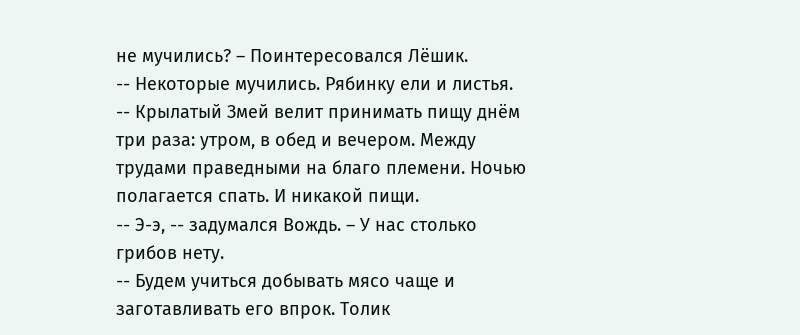не мучились? – Поинтересовался Лёшик.
-- Некоторые мучились. Рябинку ели и листья.
-- Крылатый Змей велит принимать пищу днём три раза: утром, в обед и вечером. Между трудами праведными на благо племени. Ночью полагается спать. И никакой пищи.
-- Э-э, -- задумался Вождь. – У нас столько грибов нету.
-- Будем учиться добывать мясо чаще и заготавливать его впрок. Толик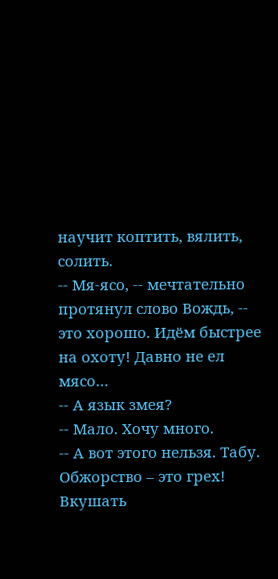научит коптить, вялить, солить.
-- Мя-ясо, -- мечтательно протянул слово Вождь, -- это хорошо. Идём быстрее на охоту! Давно не ел мясо…
-- А язык змея?
-- Мало. Хочу много.
-- А вот этого нельзя. Табу. Обжорство – это грех! Вкушать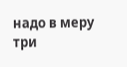надо в меру три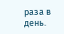раза в день.